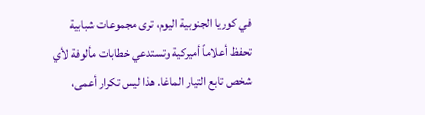في كوريا الجنوبية اليوم، ترى مجموعات شبابية تحفظ أعلاماً أميركية وتستدعي خطابات مألوفة لأي شخص تابع التيار الماغا. هذا ليس تكرار أعمى،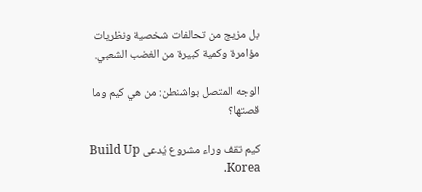بل مزيج من تحالفات شخصية ونظريات مؤامرة وكمية كبيرة من الغضب الشعبي.

الوجه المتصل بواشنطن: من هي كيم وما قصتها؟

كيم تقف وراء مشروع يُدعى Build Up Korea.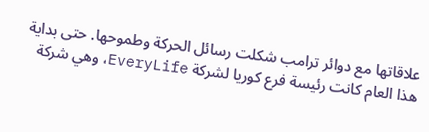علاقاتها مع دوائر ترامب شكلت رسائل الحركة وطموحها. حتى بداية هذا العام كانت رئيسة فرع كوريا لشركة EveryLife، وهي شركة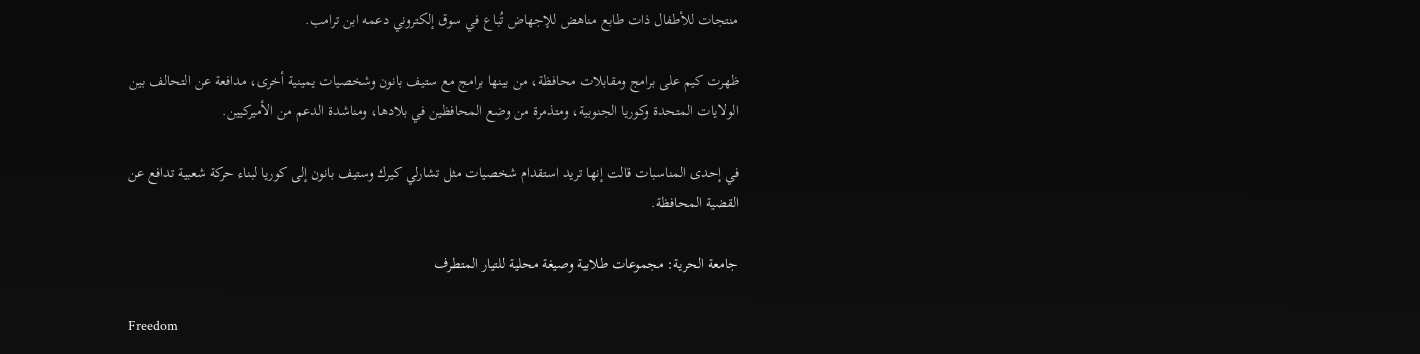منتجات للأطفال ذات طابع مناهض للإجهاض تُباع في سوق إلكتروني دعمه ابن ترامب.

ظهرت كيم على برامج ومقابلات محافظة، من بينها برامج مع ستيف بانون وشخصيات يمينية أخرى، مدافعة عن التحالف بين الولايات المتحدة وكوريا الجنوبية، ومتذمرة من وضع المحافظين في بلادها، ومناشدة الدعم من الأميركيين.

في إحدى المناسبات قالت إنها تريد استقدام شخصيات مثل تشارلي كيرك وستيف بانون إلى كوريا لبناء حركة شعبية تدافع عن القضية المحافظة.

جامعة الحرية: مجموعات طلابية وصيغة محلية للتيار المتطرف

Freedom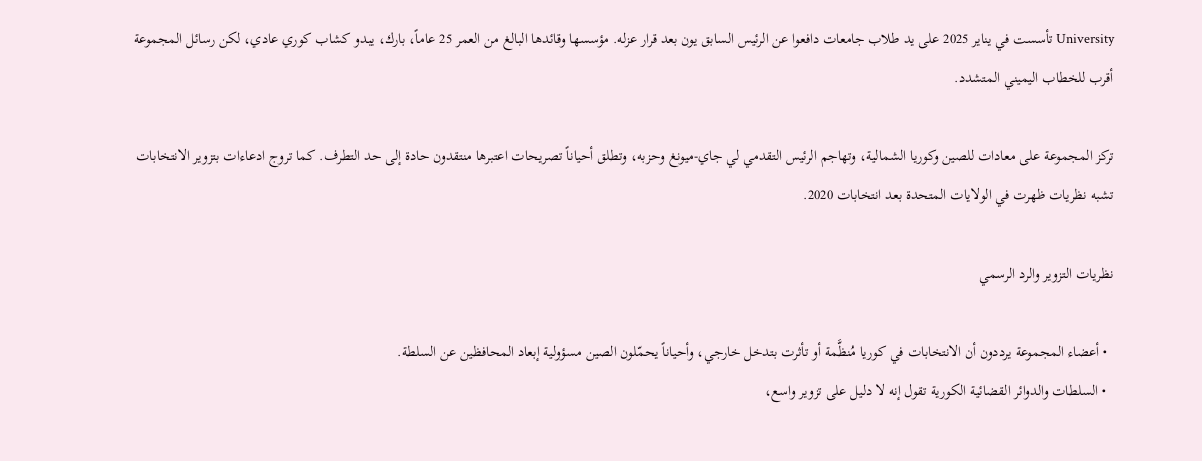University تأسست في يناير 2025 على يد طلاب جامعات دافعوا عن الرئيس السابق يون بعد قرار عزله. مؤسسها وقائدها البالغ من العمر 25 عاماً، بارك، يبدو كشاب كوري عادي، لكن رسائل المجموعة أقرب للخطاب اليميني المتشدد.

تركز المجموعة على معادات للصين وكوريا الشمالية، وتهاجم الرئيس التقدمي لي جاي-ميونغ وحزبه، وتطلق أحياناً تصريحات اعتبرها منتقدون حادة إلى حد التطرف. كما تروج ادعاءات بتزوير الانتخابات تشبه نظريات ظهرت في الولايات المتحدة بعد انتخابات 2020.

نظريات التزوير والرد الرسمي

  • أعضاء المجموعة يرددون أن الانتخابات في كوريا مُنظَّمة أو تأثرت بتدخل خارجي، وأحياناً يحمّلون الصين مسؤولية إبعاد المحافظين عن السلطة.
  • السلطات والدوائر القضائية الكورية تقول إنه لا دليل على تزوير واسع،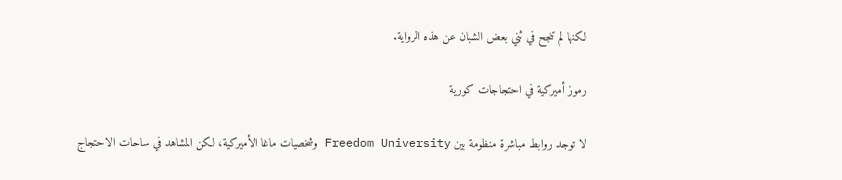لكنها لم تنجح في ثني بعض الشبان عن هذه الرواية.

رموز أميركية في احتجاجات كورية

لا توجد روابط مباشرة منظومة بين Freedom University وشخصيات ماغا الأميركية، لكن المشاهد في ساحات الاحتجاج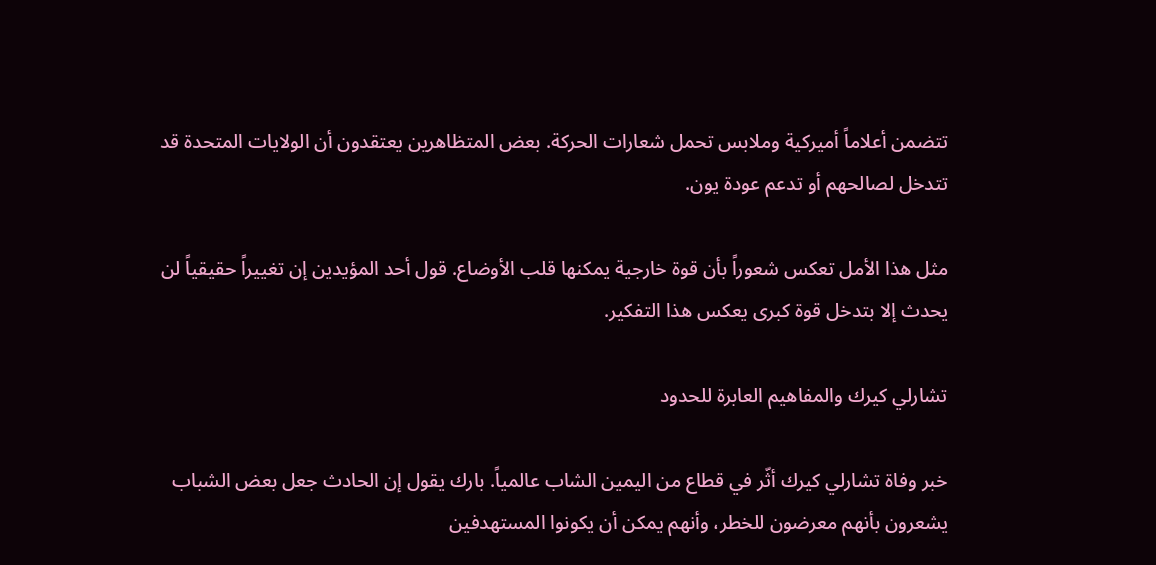تتضمن أعلاماً أميركية وملابس تحمل شعارات الحركة. بعض المتظاهرين يعتقدون أن الولايات المتحدة قد تتدخل لصالحهم أو تدعم عودة يون.

مثل هذا الأمل تعكس شعوراً بأن قوة خارجية يمكنها قلب الأوضاع. قول أحد المؤيدين إن تغييراً حقيقياً لن يحدث إلا بتدخل قوة كبرى يعكس هذا التفكير.

تشارلي كيرك والمفاهيم العابرة للحدود

خبر وفاة تشارلي كيرك أثّر في قطاع من اليمين الشاب عالمياً. بارك يقول إن الحادث جعل بعض الشباب يشعرون بأنهم معرضون للخطر، وأنهم يمكن أن يكونوا المستهدفين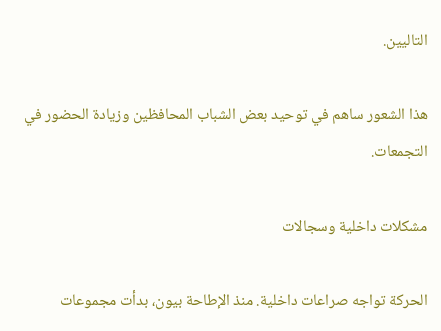التاليين.

هذا الشعور ساهم في توحيد بعض الشباب المحافظين وزيادة الحضور في التجمعات.

مشكلات داخلية وسجالات

الحركة تواجه صراعات داخلية. منذ الإطاحة بيون، بدأت مجموعات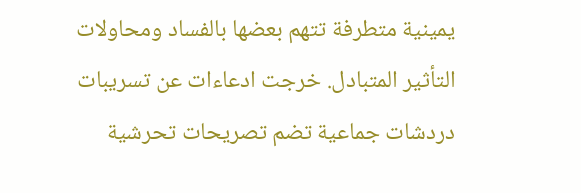يمينية متطرفة تتهم بعضها بالفساد ومحاولات التأثير المتبادل. خرجت ادعاءات عن تسريبات دردشات جماعية تضم تصريحات تحرشية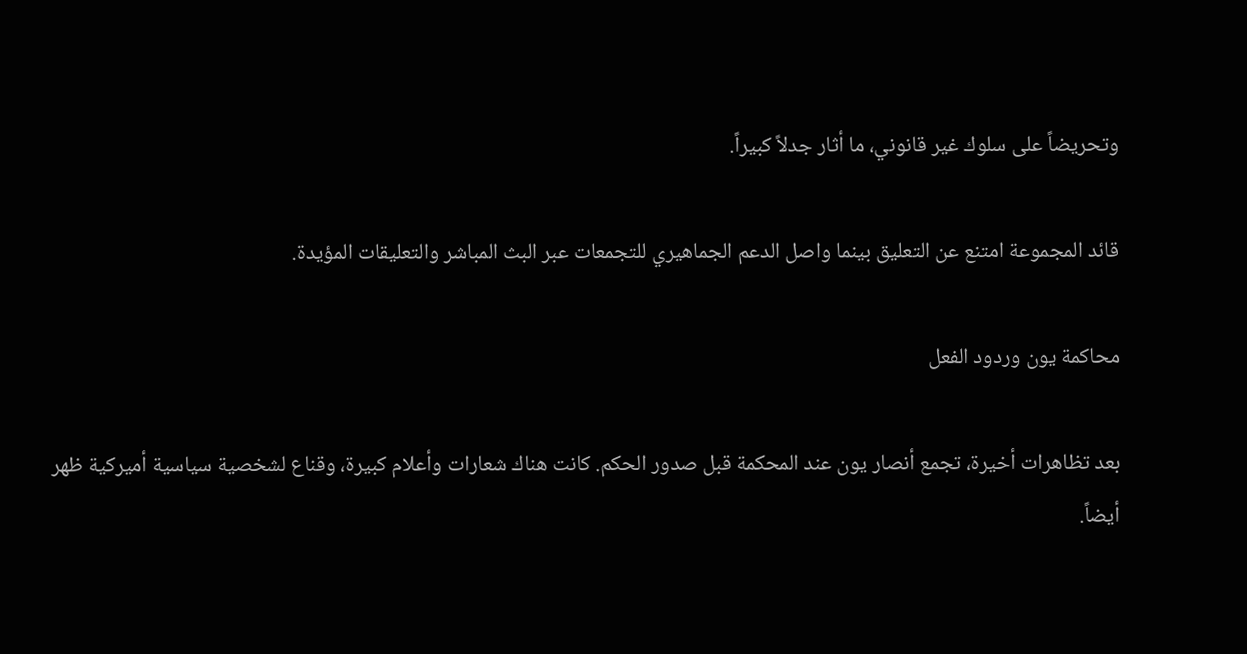وتحريضاً على سلوك غير قانوني، ما أثار جدلاً كبيراً.

قائد المجموعة امتنع عن التعليق بينما واصل الدعم الجماهيري للتجمعات عبر البث المباشر والتعليقات المؤيدة.

محاكمة يون وردود الفعل

بعد تظاهرات أخيرة، تجمع أنصار يون عند المحكمة قبل صدور الحكم. كانت هناك شعارات وأعلام كبيرة، وقناع لشخصية سياسية أميركية ظهر أيضاً.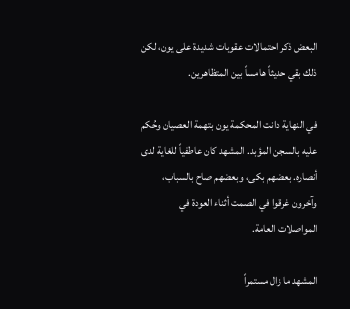البعض ذكر احتمالات عقوبات شديدة على يون، لكن ذلك بقي حديثاً هامساً بين المتظاهرين.

في النهاية دانت المحكمة يون بتهمة العصيان وحُكم عليه بالسجن المؤبد. المشهد كان عاطفياً للغاية لدى أنصاره. بعضهم بكى، وبعضهم صاح بالسباب، وآخرون غرقوا في الصمت أثناء العودة في المواصلات العامة.

المشهد ما زال مستمراً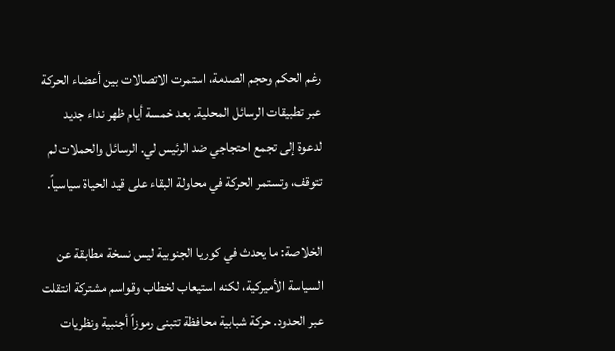رغم الحكم وحجم الصدمة، استمرت الاتصالات بين أعضاء الحركة عبر تطبيقات الرسائل المحلية. بعد خمسة أيام ظهر نداء جديد لدعوة إلى تجمع احتجاجي ضد الرئيس لي. الرسائل والحملات لم تتوقف، وتستمر الحركة في محاولة البقاء على قيد الحياة سياسياً.

الخلاصة: ما يحدث في كوريا الجنوبية ليس نسخة مطابقة عن السياسة الأميركية، لكنه استيعاب لخطاب وقواسم مشتركة انتقلت عبر الحدود. حركة شبابية محافظة تتبنى رموزاً أجنبية ونظريات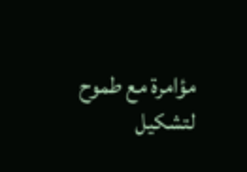مؤامرة مع طموح لتشكيل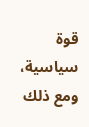قوة سياسية، ومع ذلك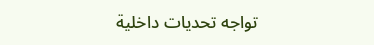تواجه تحديات داخلية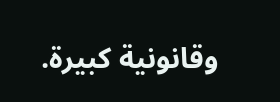وقانونية كبيرة.